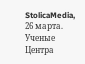StolicaMedia, 26 марта. Ученые Центра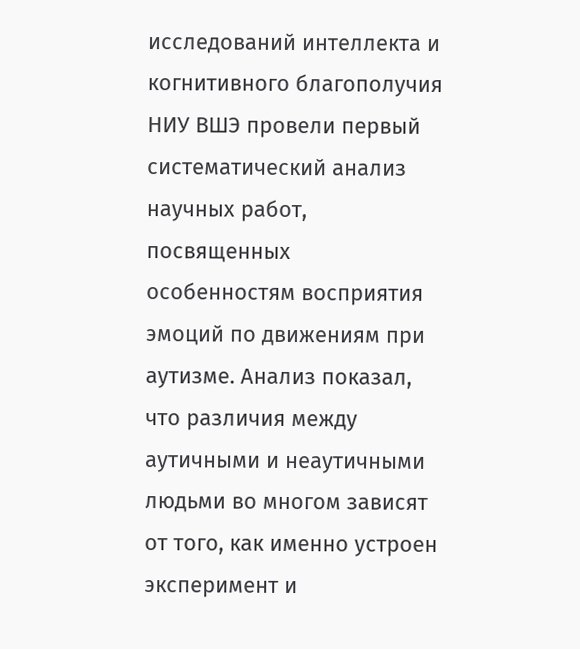исследований интеллекта и когнитивного благополучия НИУ ВШЭ провели первый систематический анализ научных работ, посвященных особенностям восприятия эмоций по движениям при аутизме. Анализ показал, что различия между аутичными и неаутичными людьми во многом зависят от того, как именно устроен эксперимент и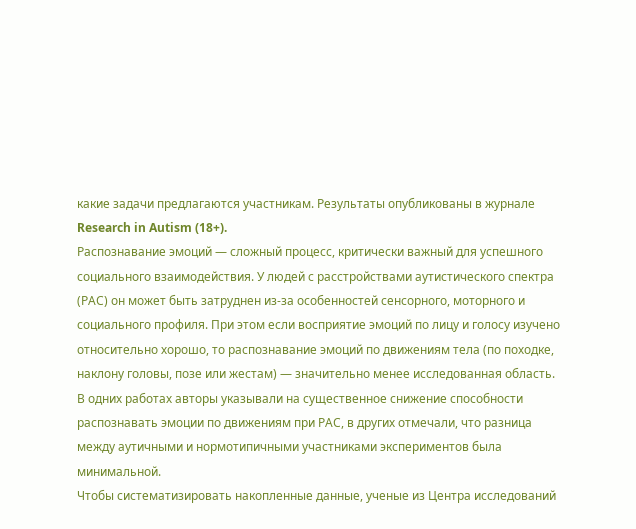какие задачи предлагаются участникам. Результаты опубликованы в журнале Research in Autism (18+).
Распознавание эмоций — сложный процесс, критически важный для успешного социального взаимодействия. У людей с расстройствами аутистического спектра (РАС) он может быть затруднен из-за особенностей сенсорного, моторного и социального профиля. При этом если восприятие эмоций по лицу и голосу изучено относительно хорошо, то распознавание эмоций по движениям тела (по походке, наклону головы, позе или жестам) — значительно менее исследованная область.
В одних работах авторы указывали на существенное снижение способности распознавать эмоции по движениям при РАС, в других отмечали, что разница между аутичными и нормотипичными участниками экспериментов была минимальной.
Чтобы систематизировать накопленные данные, ученые из Центра исследований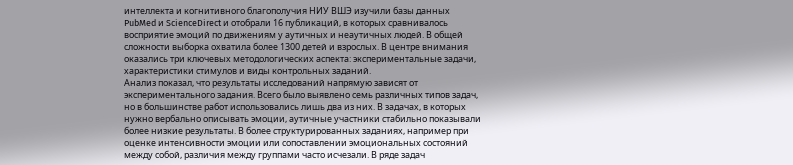интеллекта и когнитивного благополучия НИУ ВШЭ изучили базы данных PubMed и ScienceDirect и отобрали 16 публикаций, в которых сравнивалось восприятие эмоций по движениям у аутичных и неаутичных людей. В общей сложности выборка охватила более 1300 детей и взрослых. В центре внимания оказались три ключевых методологических аспекта: экспериментальные задачи, характеристики стимулов и виды контрольных заданий.
Анализ показал, что результаты исследований напрямую зависят от экспериментального задания. Всего было выявлено семь различных типов задач, но в большинстве работ использовались лишь два из них. В задачах, в которых нужно вербально описывать эмоции, аутичные участники стабильно показывали более низкие результаты. В более структурированных заданиях, например при оценке интенсивности эмоции или сопоставлении эмоциональных состояний между собой, различия между группами часто исчезали. В ряде задач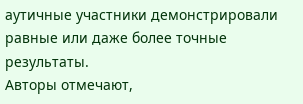аутичные участники демонстрировали равные или даже более точные результаты.
Авторы отмечают,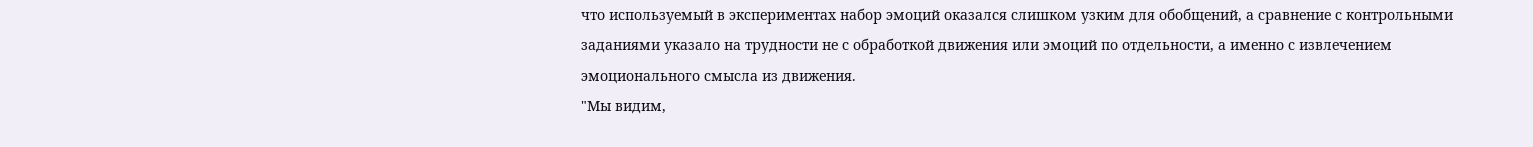что используемый в экспериментах набор эмоций оказался слишком узким для обобщений, а сравнение с контрольными заданиями указало на трудности не с обработкой движения или эмоций по отдельности, а именно с извлечением эмоционального смысла из движения.
"Мы видим,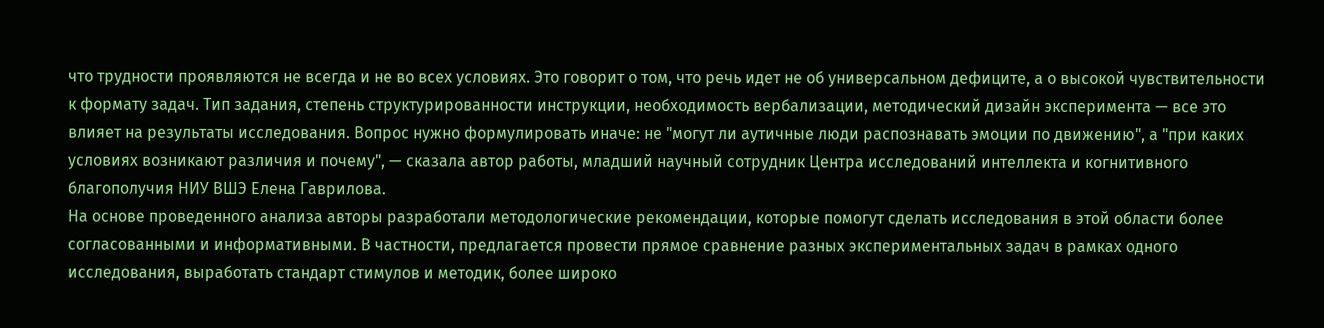что трудности проявляются не всегда и не во всех условиях. Это говорит о том, что речь идет не об универсальном дефиците, а о высокой чувствительности к формату задач. Тип задания, степень структурированности инструкции, необходимость вербализации, методический дизайн эксперимента — все это влияет на результаты исследования. Вопрос нужно формулировать иначе: не "могут ли аутичные люди распознавать эмоции по движению", а "при каких условиях возникают различия и почему", — сказала автор работы, младший научный сотрудник Центра исследований интеллекта и когнитивного благополучия НИУ ВШЭ Елена Гаврилова.
На основе проведенного анализа авторы разработали методологические рекомендации, которые помогут сделать исследования в этой области более согласованными и информативными. В частности, предлагается провести прямое сравнение разных экспериментальных задач в рамках одного исследования, выработать стандарт стимулов и методик, более широко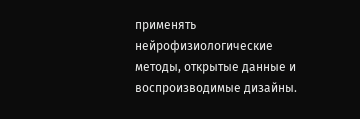применять нейрофизиологические методы, открытые данные и воспроизводимые дизайны.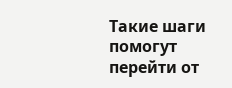Такие шаги помогут перейти от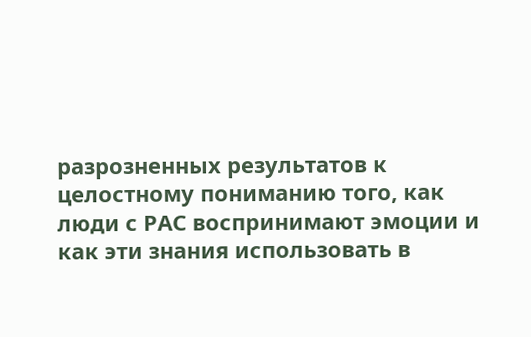разрозненных результатов к целостному пониманию того, как люди с РАС воспринимают эмоции и как эти знания использовать в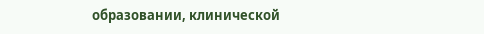образовании, клинической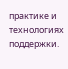практике и технологиях поддержки.